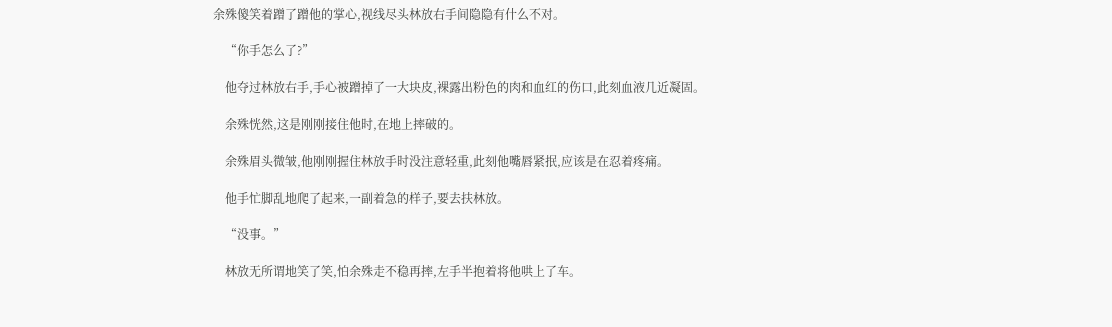余殊傻笑着蹭了蹭他的掌心,视线尽头林放右手间隐隐有什么不对。

    “你手怎么了?”

    他夺过林放右手,手心被蹭掉了一大块皮,裸露出粉色的肉和血红的伤口,此刻血液几近凝固。

    余殊恍然,这是刚刚接住他时,在地上摔破的。

    余殊眉头微皱,他刚刚握住林放手时没注意轻重,此刻他嘴唇紧抿,应该是在忍着疼痛。

    他手忙脚乱地爬了起来,一副着急的样子,要去扶林放。

    “没事。”

    林放无所谓地笑了笑,怕余殊走不稳再摔,左手半抱着将他哄上了车。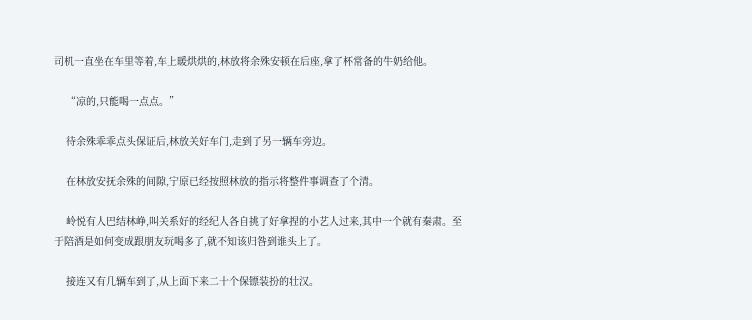司机一直坐在车里等着,车上暖烘烘的,林放将余殊安顿在后座,拿了杯常备的牛奶给他。

    “凉的,只能喝一点点。”

    待余殊乖乖点头保证后,林放关好车门,走到了另一辆车旁边。

    在林放安抚余殊的间隙,宁原已经按照林放的指示将整件事调查了个清。

    岭悦有人巴结林峥,叫关系好的经纪人各自挑了好拿捏的小艺人过来,其中一个就有秦肃。至于陪酒是如何变成跟朋友玩喝多了,就不知该归咎到谁头上了。

    接连又有几辆车到了,从上面下来二十个保镖装扮的壮汉。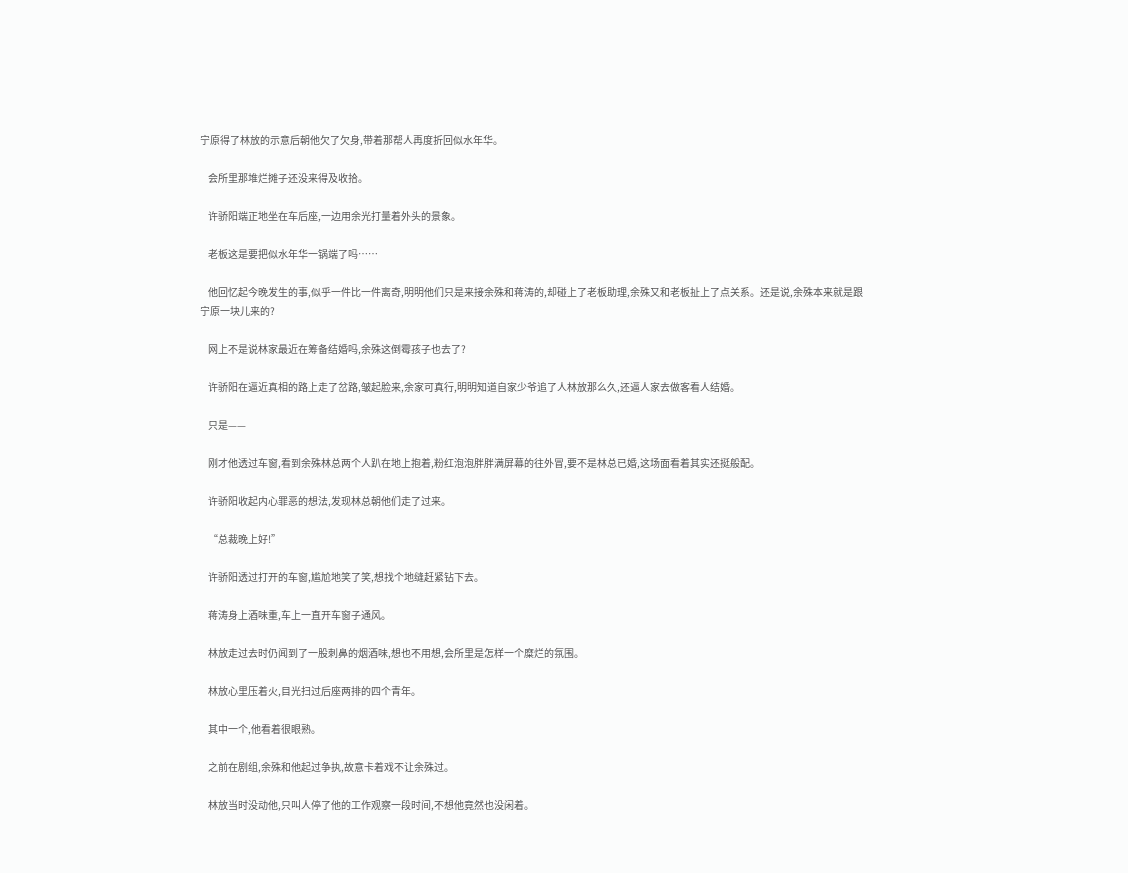宁原得了林放的示意后朝他欠了欠身,带着那帮人再度折回似水年华。

    会所里那堆烂摊子还没来得及收拾。

    许骄阳端正地坐在车后座,一边用余光打量着外头的景象。

    老板这是要把似水年华一锅端了吗……

    他回忆起今晚发生的事,似乎一件比一件离奇,明明他们只是来接余殊和蒋涛的,却碰上了老板助理,余殊又和老板扯上了点关系。还是说,余殊本来就是跟宁原一块儿来的?

    网上不是说林家最近在筹备结婚吗,余殊这倒霉孩子也去了?

    许骄阳在逼近真相的路上走了岔路,皱起脸来,余家可真行,明明知道自家少爷追了人林放那么久,还逼人家去做客看人结婚。

    只是——

    刚才他透过车窗,看到余殊林总两个人趴在地上抱着,粉红泡泡胖胖满屏幕的往外冒,要不是林总已婚,这场面看着其实还挺般配。

    许骄阳收起内心罪恶的想法,发现林总朝他们走了过来。

    “总裁晚上好!”

    许骄阳透过打开的车窗,尴尬地笑了笑,想找个地缝赶紧钻下去。

    蒋涛身上酒味重,车上一直开车窗子通风。

    林放走过去时仍闻到了一股刺鼻的烟酒味,想也不用想,会所里是怎样一个糜烂的氛围。

    林放心里压着火,目光扫过后座两排的四个青年。

    其中一个,他看着很眼熟。

    之前在剧组,余殊和他起过争执,故意卡着戏不让余殊过。

    林放当时没动他,只叫人停了他的工作观察一段时间,不想他竟然也没闲着。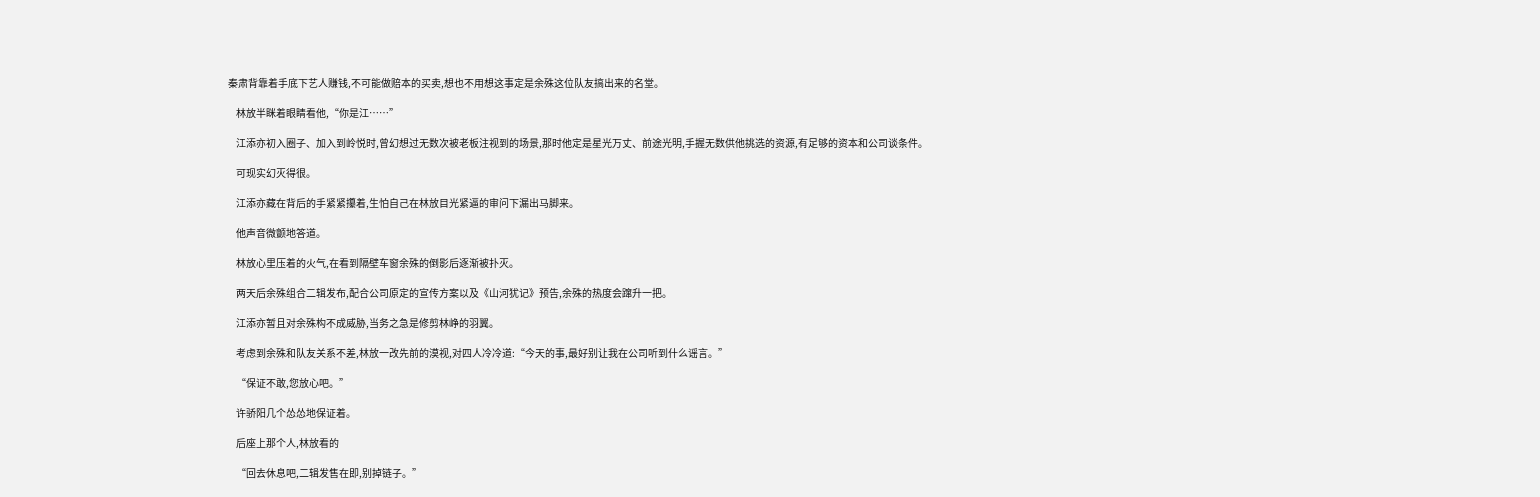秦肃背靠着手底下艺人赚钱,不可能做赔本的买卖,想也不用想这事定是余殊这位队友搞出来的名堂。

    林放半眯着眼睛看他,“你是江……”

    江添亦初入圈子、加入到岭悦时,曾幻想过无数次被老板注视到的场景,那时他定是星光万丈、前途光明,手握无数供他挑选的资源,有足够的资本和公司谈条件。

    可现实幻灭得很。

    江添亦藏在背后的手紧紧攥着,生怕自己在林放目光紧逼的审问下漏出马脚来。

    他声音微颤地答道。

    林放心里压着的火气,在看到隔壁车窗余殊的倒影后逐渐被扑灭。

    两天后余殊组合二辑发布,配合公司原定的宣传方案以及《山河犹记》预告,余殊的热度会蹿升一把。

    江添亦暂且对余殊构不成威胁,当务之急是修剪林峥的羽翼。

    考虑到余殊和队友关系不差,林放一改先前的漠视,对四人冷冷道:“今天的事,最好别让我在公司听到什么谣言。”

    “保证不敢,您放心吧。”

    许骄阳几个怂怂地保证着。

    后座上那个人,林放看的

    “回去休息吧,二辑发售在即,别掉链子。”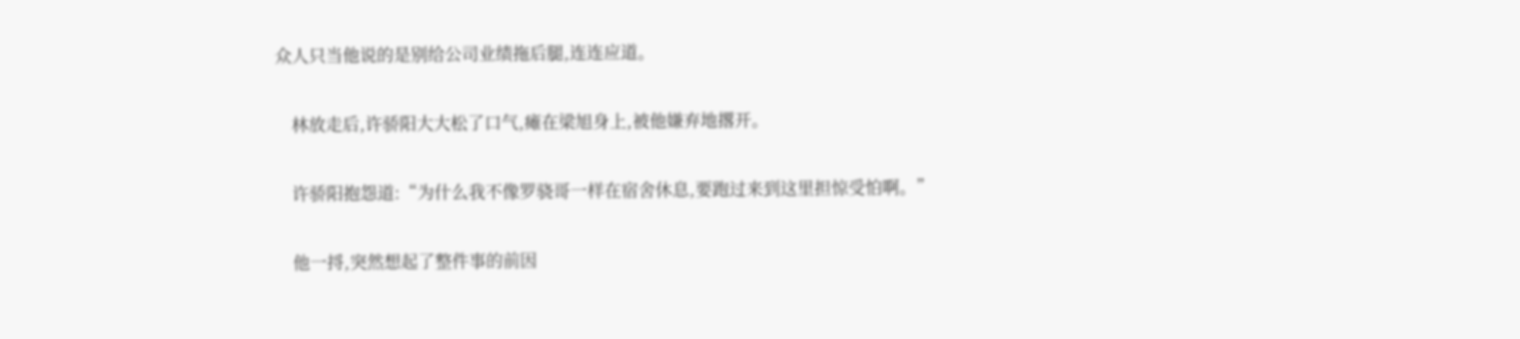众人只当他说的是别给公司业绩拖后腿,连连应道。

    林放走后,许骄阳大大松了口气,瘫在梁旭身上,被他嫌弃地撂开。

    许骄阳抱怨道:“为什么我不像罗骁哥一样在宿舍休息,要跑过来到这里担惊受怕啊。”

    他一捋,突然想起了整件事的前因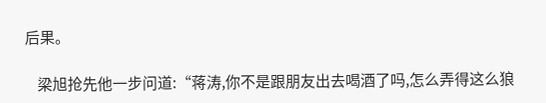后果。

    梁旭抢先他一步问道:“蒋涛,你不是跟朋友出去喝酒了吗,怎么弄得这么狼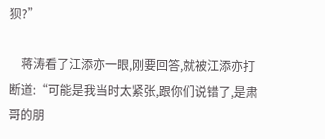狈?”

    蒋涛看了江添亦一眼,刚要回答,就被江添亦打断道:“可能是我当时太紧张,跟你们说错了,是肃哥的朋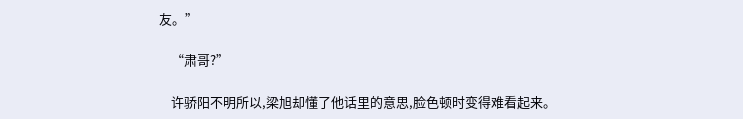友。”

    “肃哥?”

    许骄阳不明所以,梁旭却懂了他话里的意思,脸色顿时变得难看起来。